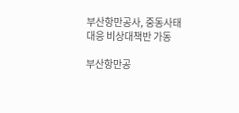부산항만공사, 중동사태 대응 비상대책반 가동

부산항만공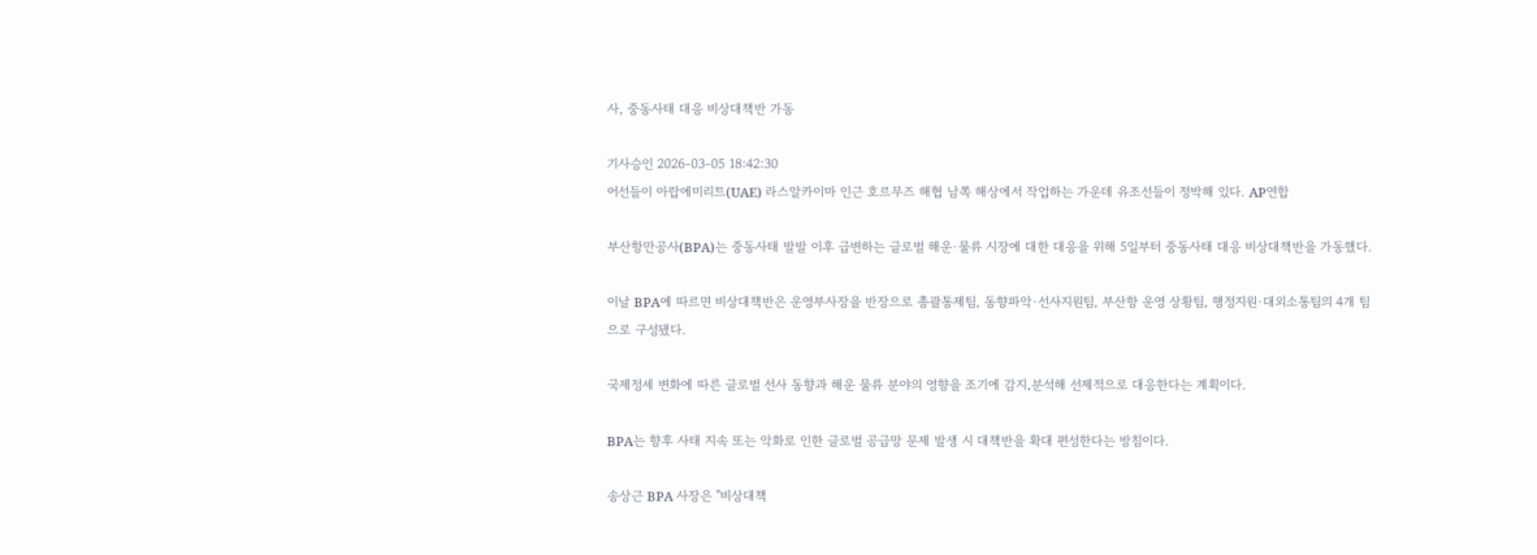사, 중동사태 대응 비상대책반 가동

기사승인 2026-03-05 18:42:30
어선들이 아랍에미리트(UAE) 라스알카이마 인근 호르무즈 해협 남쪽 해상에서 작업하는 가운데 유조선들이 정박해 있다. AP연합

부산항만공사(BPA)는 중동사태 발발 이후 급변하는 글로벌 해운·물류 시장에 대한 대응을 위해 5일부터 중동사태 대응 비상대책반을 가동했다.

이날 BPA에 따르면 비상대책반은 운영부사장을 반장으로 총괄통제팀, 동향파악·선사지원팀, 부산항 운영 상황팀, 행정지원·대외소통팀의 4개 팀으로 구성됐다.

국제정세 변화에 따른 글로벌 선사 동향과 해운 물류 분야의 영향을 조기에 감지․분석해 선제적으로 대응한다는 계획이다.

BPA는 향후 사태 지속 또는 악화로 인한 글로벌 공급망 문제 발생 시 대책반을 확대 편성한다는 방침이다.

송상근 BPA 사장은 "비상대책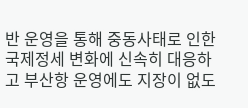반 운영을 통해 중동사태로 인한 국제정세 변화에 신속히 대응하고 부산항 운영에도 지장이 없도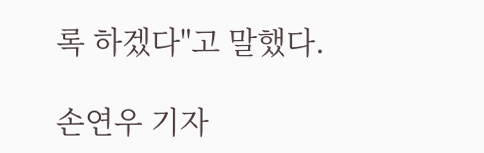록 하겠다"고 말했다.

손연우 기자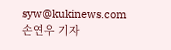syw@kukinews.com
손연우 기자